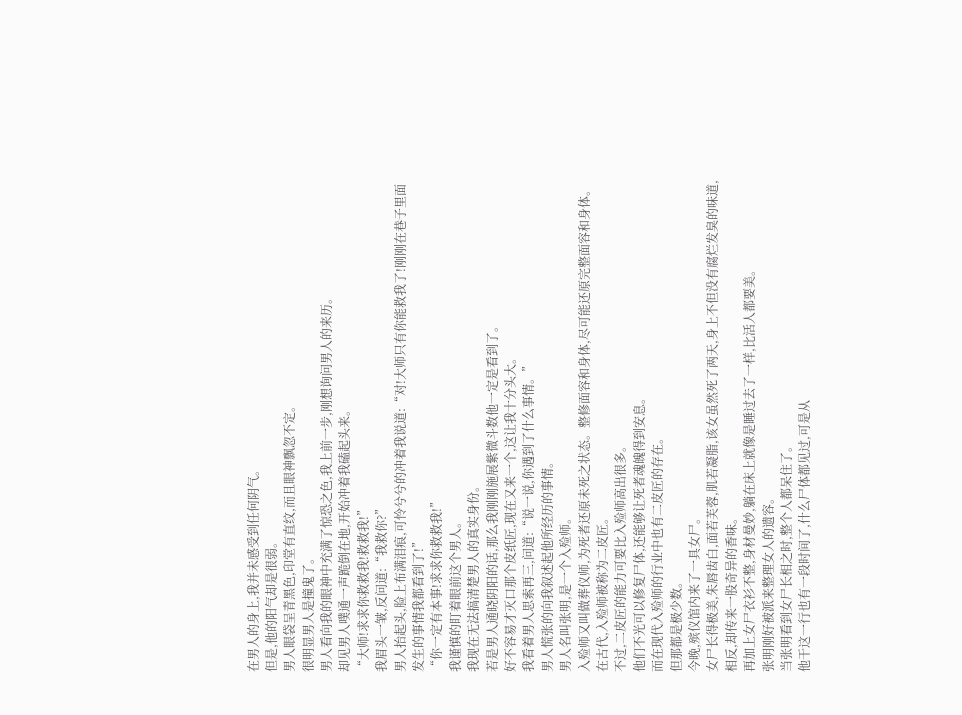在男人的身上,我并未感受到任何阴气。
但是,他的阳气却是很弱。
男人眼袋呈青黑色,印堂有直纹,而且眼神飘忽不定。
很明显男人是撞鬼了。
男人看向我的眼神中充满了惊恐之色,我上前一步,刚想询问男人的来历。
却见男人噗通一声跪倒在地,开始冲着我磕起头来。
“大师!求求你救救我!救救我!”
我眉头一皱,反问道:“我救你?”
男人抬起头,脸上布满泪痕,可怜兮兮的冲着我说道:“对!大师只有你能救我了!刚刚在巷子里面发生的事情我都看到了!”
“你一定有本事!求求你救救我!”
我谨慎的盯着眼前这个男人。
我现在无法搞清楚男人的真实身份。
若是男人通晓阴阳的话,那么我刚刚施展紫微斗数他一定是看到了。
好不容易才灭口那个皮纸匠,现在又来一个,这让我十分头大。
我看着男人思索再三,问道:“说一说,你遇到了什么事情。”
男人慌张的向我叙述起他所经历的事情。
男人名叫张明,是一个入殓师。
入殓师又叫做葬仪师,为死者还原未死之状态。整修面容和身体,尽可能还原完整面容和身体。
在古代,入殓师被称为二皮匠。
不过,二皮匠的能力可要比入殓师高出很多。
他们不光可以修复尸体,还能够让死者魂魄得到安息。
而在现代入殓师的行业中也有二皮匠的存在。
但那都是极少数。
今晚,殡仪馆内来了一具女尸。
女尸长得极美,朱唇齿白,面若芙蓉,肌若凝脂,该女虽然死了两天,身上不但没有腐烂发臭的味道,相反,却传来一股奇异的香味。
再加上女尸衣衫不整,身材曼妙,躺在床上就像是睡过去了一样,比活人都要美。
张明刚好被派来整理女人的遗容。
当张明看到女尸长相之时,整个人都呆住了。
他干这一行也有一段时间了,什么尸体都见过,可是从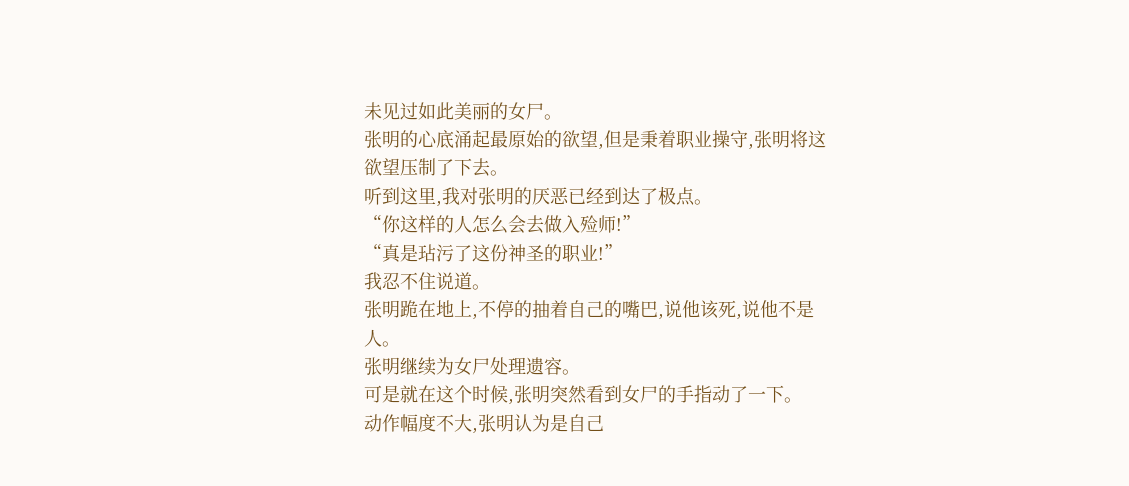未见过如此美丽的女尸。
张明的心底涌起最原始的欲望,但是秉着职业操守,张明将这欲望压制了下去。
听到这里,我对张明的厌恶已经到达了极点。
“你这样的人怎么会去做入殓师!”
“真是玷污了这份神圣的职业!”
我忍不住说道。
张明跪在地上,不停的抽着自己的嘴巴,说他该死,说他不是人。
张明继续为女尸处理遗容。
可是就在这个时候,张明突然看到女尸的手指动了一下。
动作幅度不大,张明认为是自己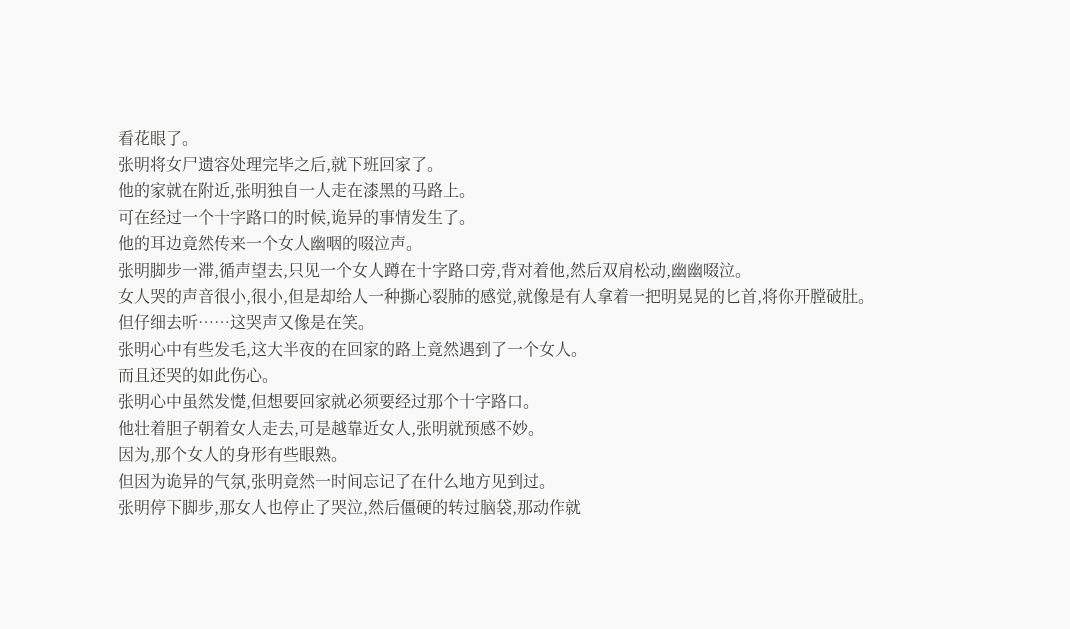看花眼了。
张明将女尸遗容处理完毕之后,就下班回家了。
他的家就在附近,张明独自一人走在漆黑的马路上。
可在经过一个十字路口的时候,诡异的事情发生了。
他的耳边竟然传来一个女人幽咽的啜泣声。
张明脚步一滞,循声望去,只见一个女人蹲在十字路口旁,背对着他,然后双肩松动,幽幽啜泣。
女人哭的声音很小,很小,但是却给人一种撕心裂肺的感觉,就像是有人拿着一把明晃晃的匕首,将你开膛破肚。
但仔细去听……这哭声又像是在笑。
张明心中有些发毛,这大半夜的在回家的路上竟然遇到了一个女人。
而且还哭的如此伤心。
张明心中虽然发憷,但想要回家就必须要经过那个十字路口。
他壮着胆子朝着女人走去,可是越靠近女人,张明就预感不妙。
因为,那个女人的身形有些眼熟。
但因为诡异的气氛,张明竟然一时间忘记了在什么地方见到过。
张明停下脚步,那女人也停止了哭泣,然后僵硬的转过脑袋,那动作就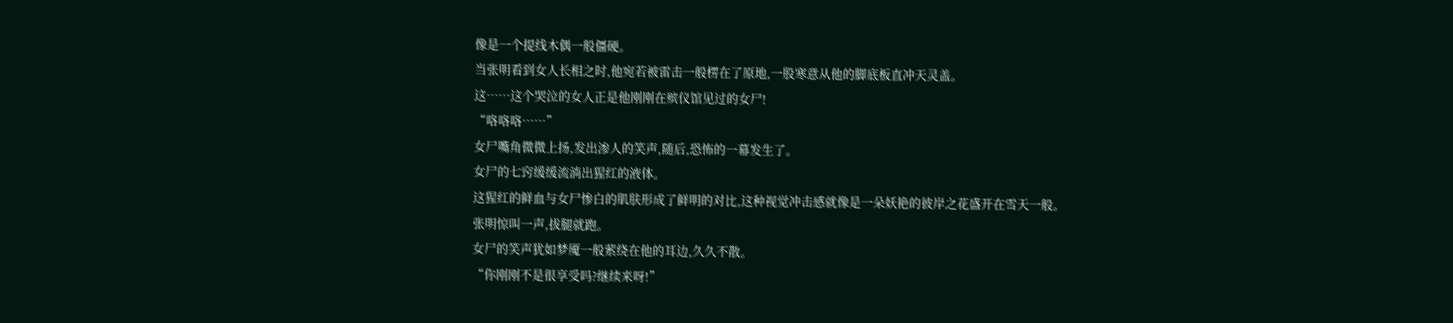像是一个提线木偶一般僵硬。
当张明看到女人长相之时,他宛若被雷击一般楞在了原地,一股寒意从他的脚底板直冲天灵盖。
这……这个哭泣的女人正是他刚刚在殡仪馆见过的女尸!
“咯咯咯……”
女尸嘴角微微上扬,发出渗人的笑声,随后,恐怖的一幕发生了。
女尸的七窍缓缓流淌出猩红的液体。
这猩红的鲜血与女尸惨白的肌肤形成了鲜明的对比,这种视觉冲击感就像是一朵妖艳的彼岸之花盛开在雪天一般。
张明惊叫一声,拔腿就跑。
女尸的笑声犹如梦魇一般萦绕在他的耳边,久久不散。
“你刚刚不是很享受吗?继续来呀!”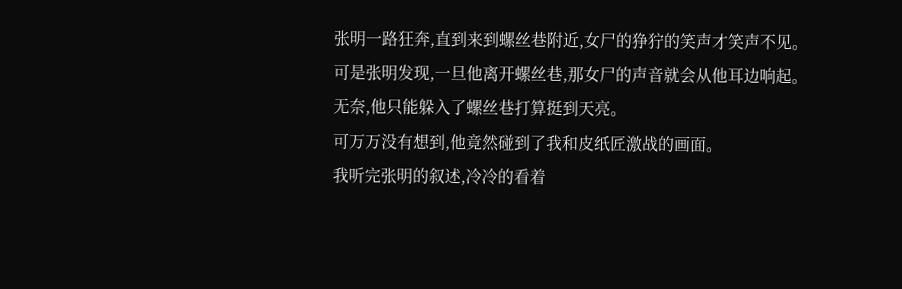张明一路狂奔,直到来到螺丝巷附近,女尸的狰狞的笑声才笑声不见。
可是张明发现,一旦他离开螺丝巷,那女尸的声音就会从他耳边响起。
无奈,他只能躲入了螺丝巷打算挺到天亮。
可万万没有想到,他竟然碰到了我和皮纸匠激战的画面。
我听完张明的叙述,冷冷的看着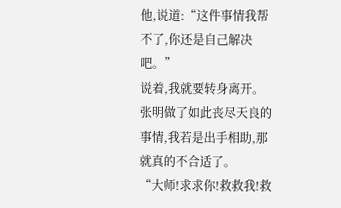他,说道:“这件事情我帮不了,你还是自己解决吧。”
说着,我就要转身离开。
张明做了如此丧尽天良的事情,我若是出手相助,那就真的不合适了。
“大师!求求你!救救我!救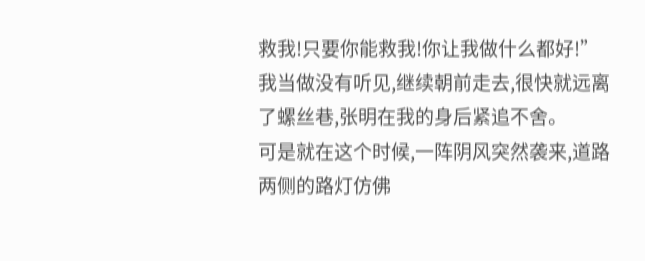救我!只要你能救我!你让我做什么都好!”
我当做没有听见,继续朝前走去,很快就远离了螺丝巷,张明在我的身后紧追不舍。
可是就在这个时候,一阵阴风突然袭来,道路两侧的路灯仿佛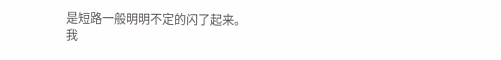是短路一般明明不定的闪了起来。
我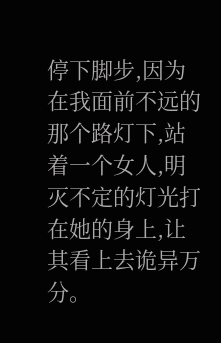停下脚步,因为在我面前不远的那个路灯下,站着一个女人,明灭不定的灯光打在她的身上,让其看上去诡异万分。